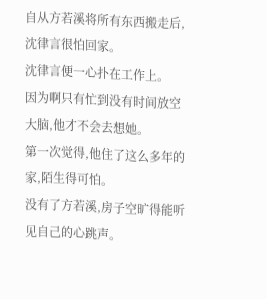自从方若溪将所有东西搬走后,沈律言很怕回家。
沈律言便一心扑在工作上。
因为啊只有忙到没有时间放空大脑,他才不会去想她。
第一次觉得,他住了这么多年的家,陌生得可怕。
没有了方若溪,房子空旷得能听见自己的心跳声。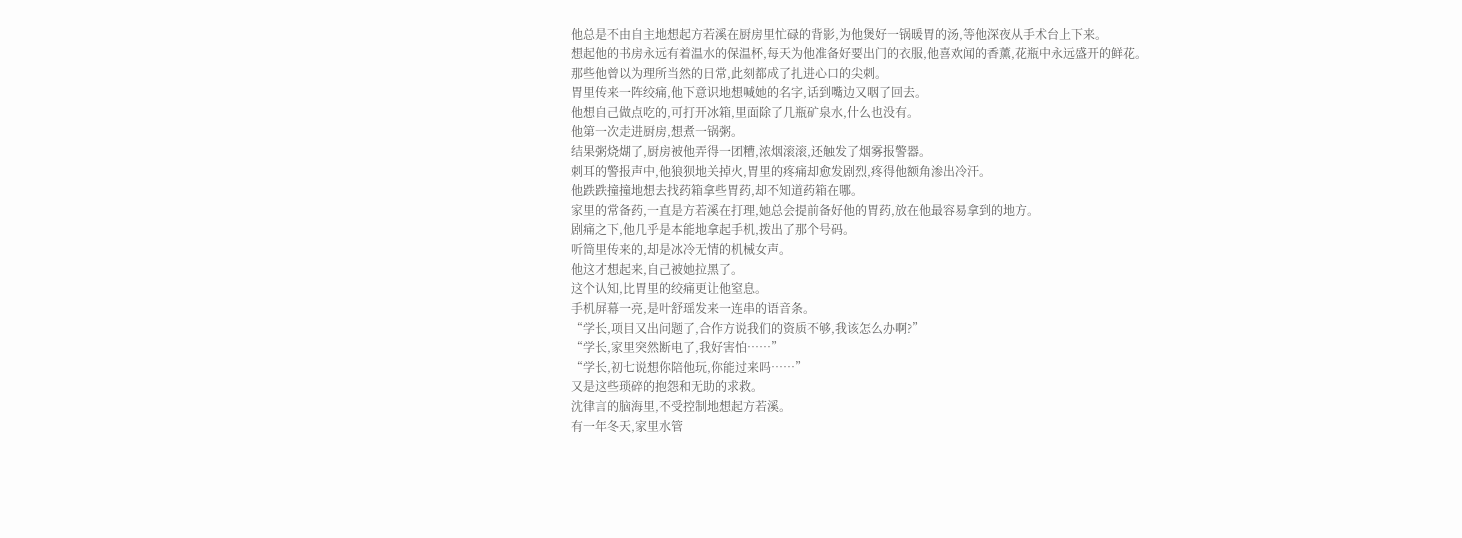他总是不由自主地想起方若溪在厨房里忙碌的背影,为他煲好一锅暖胃的汤,等他深夜从手术台上下来。
想起他的书房永远有着温水的保温杯,每天为他准备好要出门的衣服,他喜欢闻的香薰,花瓶中永远盛开的鲜花。
那些他曾以为理所当然的日常,此刻都成了扎进心口的尖刺。
胃里传来一阵绞痛,他下意识地想喊她的名字,话到嘴边又咽了回去。
他想自己做点吃的,可打开冰箱,里面除了几瓶矿泉水,什么也没有。
他第一次走进厨房,想煮一锅粥。
结果粥烧煳了,厨房被他弄得一团糟,浓烟滚滚,还触发了烟雾报警器。
刺耳的警报声中,他狼狈地关掉火,胃里的疼痛却愈发剧烈,疼得他额角渗出冷汗。
他跌跌撞撞地想去找药箱拿些胃药,却不知道药箱在哪。
家里的常备药,一直是方若溪在打理,她总会提前备好他的胃药,放在他最容易拿到的地方。
剧痛之下,他几乎是本能地拿起手机,拨出了那个号码。
听筒里传来的,却是冰冷无情的机械女声。
他这才想起来,自己被她拉黑了。
这个认知,比胃里的绞痛更让他窒息。
手机屏幕一亮,是叶舒瑶发来一连串的语音条。
“学长,项目又出问题了,合作方说我们的资质不够,我该怎么办啊?”
“学长,家里突然断电了,我好害怕……”
“学长,初七说想你陪他玩,你能过来吗……”
又是这些琐碎的抱怨和无助的求救。
沈律言的脑海里,不受控制地想起方若溪。
有一年冬天,家里水管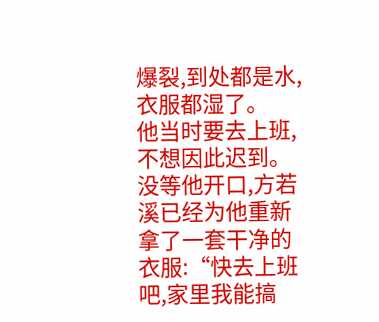爆裂,到处都是水,衣服都湿了。
他当时要去上班,不想因此迟到。
没等他开口,方若溪已经为他重新拿了一套干净的衣服:“快去上班吧,家里我能搞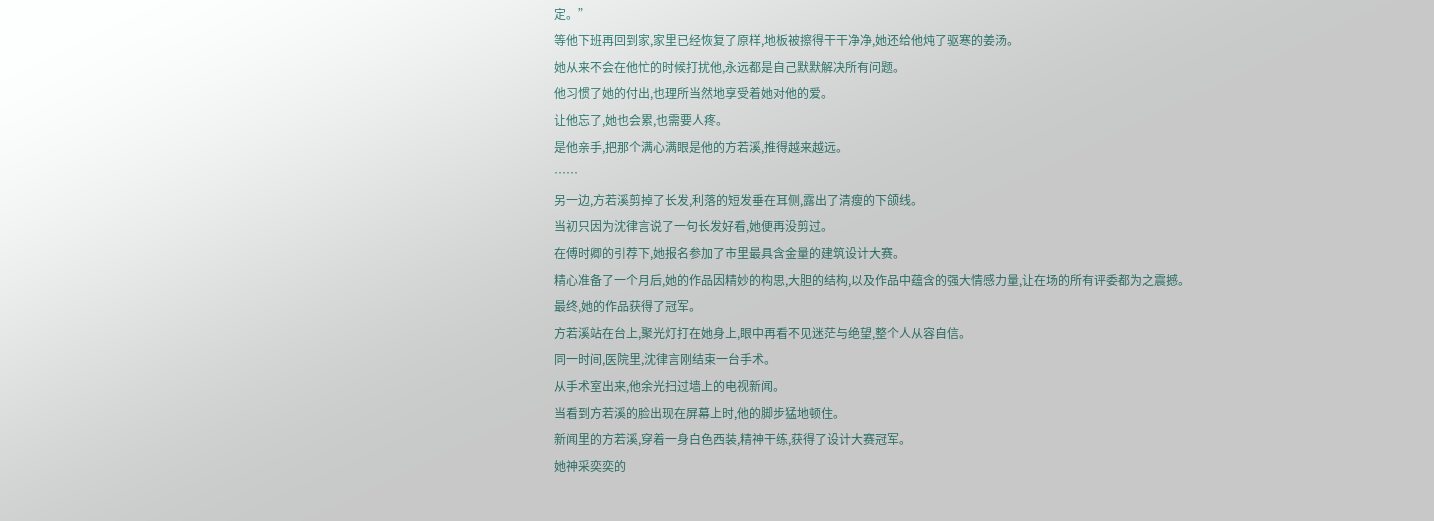定。”
等他下班再回到家,家里已经恢复了原样,地板被擦得干干净净,她还给他炖了驱寒的姜汤。
她从来不会在他忙的时候打扰他,永远都是自己默默解决所有问题。
他习惯了她的付出,也理所当然地享受着她对他的爱。
让他忘了,她也会累,也需要人疼。
是他亲手,把那个满心满眼是他的方若溪,推得越来越远。
……
另一边,方若溪剪掉了长发,利落的短发垂在耳侧,露出了清瘦的下颌线。
当初只因为沈律言说了一句长发好看,她便再没剪过。
在傅时卿的引荐下,她报名参加了市里最具含金量的建筑设计大赛。
精心准备了一个月后,她的作品因精妙的构思,大胆的结构,以及作品中蕴含的强大情感力量,让在场的所有评委都为之震撼。
最终,她的作品获得了冠军。
方若溪站在台上,聚光灯打在她身上,眼中再看不见迷茫与绝望,整个人从容自信。
同一时间,医院里,沈律言刚结束一台手术。
从手术室出来,他余光扫过墙上的电视新闻。
当看到方若溪的脸出现在屏幕上时,他的脚步猛地顿住。
新闻里的方若溪,穿着一身白色西装,精神干练,获得了设计大赛冠军。
她神采奕奕的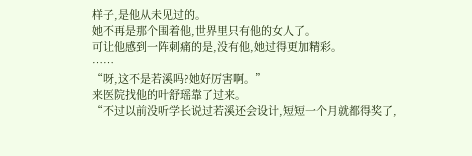样子,是他从未见过的。
她不再是那个围着他,世界里只有他的女人了。
可让他感到一阵刺痛的是,没有他,她过得更加精彩。
……
“呀,这不是若溪吗?她好厉害啊。”
来医院找他的叶舒瑶靠了过来。
“不过以前没听学长说过若溪还会设计,短短一个月就都得奖了,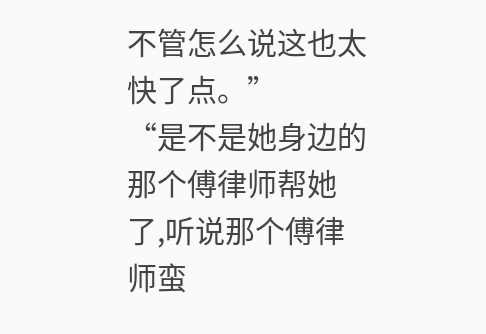不管怎么说这也太快了点。”
“是不是她身边的那个傅律师帮她了,听说那个傅律师蛮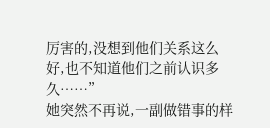厉害的,没想到他们关系这么好,也不知道他们之前认识多久……”
她突然不再说,一副做错事的样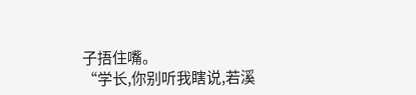子捂住嘴。
“学长,你别听我瞎说,若溪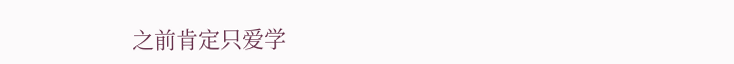之前肯定只爱学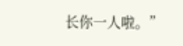长你一人啦。”